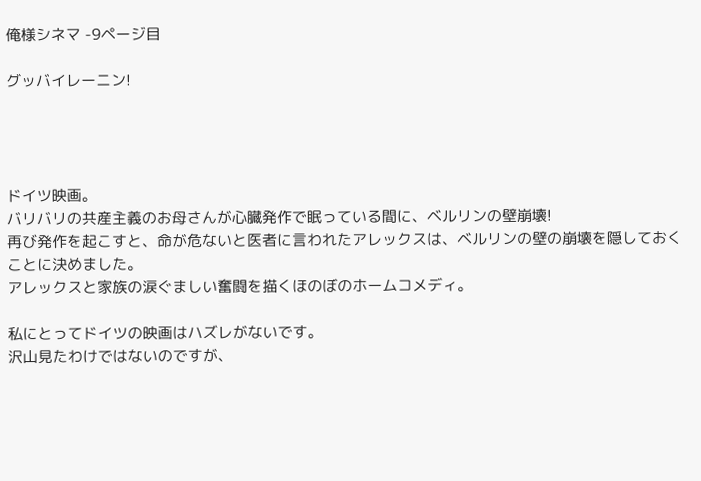俺様シネマ -9ページ目

グッバイレーニン!




ドイツ映画。
バリバリの共産主義のお母さんが心臓発作で眠っている間に、ベルリンの壁崩壊!
再び発作を起こすと、命が危ないと医者に言われたアレックスは、ベルリンの壁の崩壊を隠しておくことに決めました。
アレックスと家族の涙ぐましい奮闘を描くほのぼのホームコメディ。

私にとってドイツの映画はハズレがないです。
沢山見たわけではないのですが、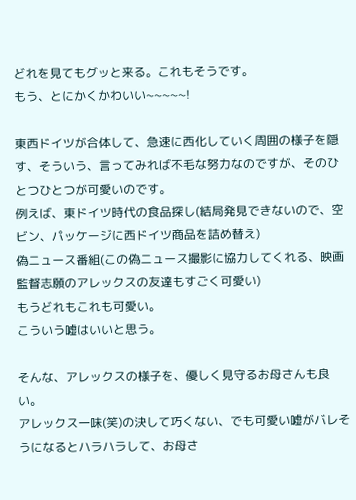どれを見てもグッと来る。これもそうです。
もう、とにかくかわいい~~~~~!

東西ドイツが合体して、急速に西化していく周囲の様子を隠す、そういう、言ってみれば不毛な努力なのですが、そのひとつひとつが可愛いのです。
例えば、東ドイツ時代の食品探し(結局発見できないので、空ビン、パッケージに西ドイツ商品を詰め替え)
偽ニュース番組(この偽ニュース撮影に協力してくれる、映画監督志願のアレックスの友達もすごく可愛い)
もうどれもこれも可愛い。
こういう嘘はいいと思う。

そんな、アレックスの様子を、優しく見守るお母さんも良い。
アレックス一味(笑)の決して巧くない、でも可愛い嘘がバレそうになるとハラハラして、お母さ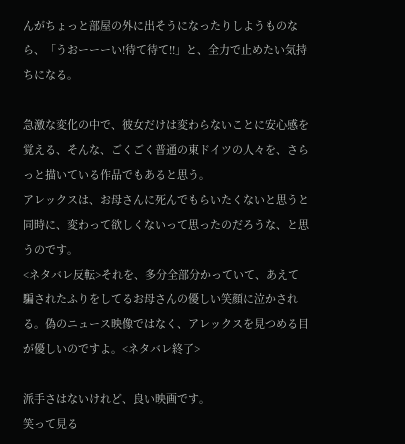んがちょっと部屋の外に出そうになったりしようものなら、「うおーーーい!待て待て!!」と、全力で止めたい気持ちになる。

急激な変化の中で、彼女だけは変わらないことに安心感を覚える、そんな、ごくごく普通の東ドイツの人々を、さらっと描いている作品でもあると思う。
アレックスは、お母さんに死んでもらいたくないと思うと同時に、変わって欲しくないって思ったのだろうな、と思うのです。
<ネタバレ反転>それを、多分全部分かっていて、あえて騙されたふりをしてるお母さんの優しい笑顔に泣かされる。偽のニュース映像ではなく、アレックスを見つめる目が優しいのですよ。<ネタバレ終了>

派手さはないけれど、良い映画です。
笑って見る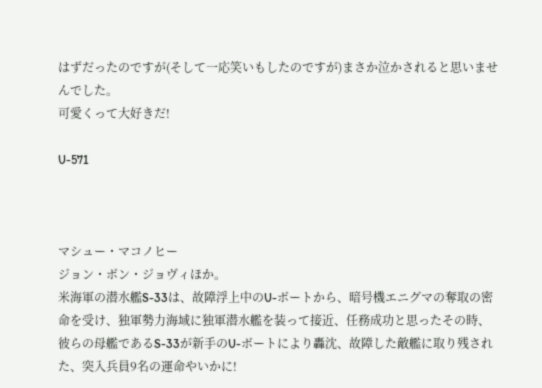はずだったのですが(そして一応笑いもしたのですが)まさか泣かされると思いませんでした。
可愛くって大好きだ!

U-571



マシュー・マコノヒー
ジョン・ボン・ジョヴィほか。
米海軍の潜水艦S-33は、故障浮上中のU-ボートから、暗号機エニグマの奪取の密命を受け、独軍勢力海域に独軍潜水艦を装って接近、任務成功と思ったその時、彼らの母艦であるS-33が新手のU-ボートにより轟沈、故障した敵艦に取り残された、突入兵員9名の運命やいかに!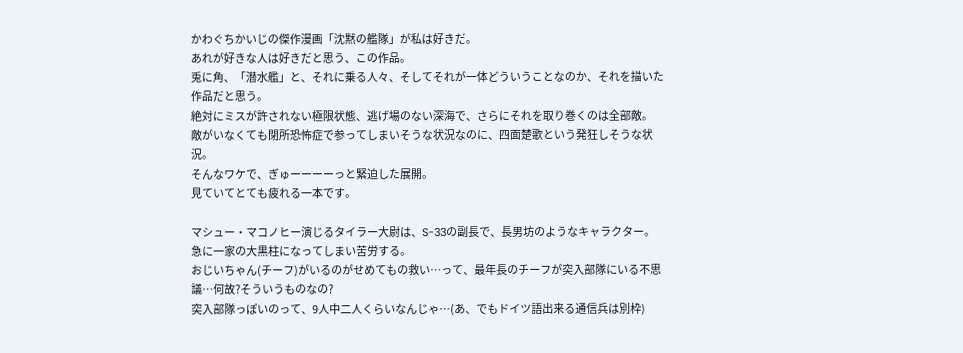かわぐちかいじの傑作漫画「沈黙の艦隊」が私は好きだ。
あれが好きな人は好きだと思う、この作品。
兎に角、「潜水艦」と、それに乗る人々、そしてそれが一体どういうことなのか、それを描いた作品だと思う。
絶対にミスが許されない極限状態、逃げ場のない深海で、さらにそれを取り巻くのは全部敵。
敵がいなくても閉所恐怖症で参ってしまいそうな状況なのに、四面楚歌という発狂しそうな状況。
そんなワケで、ぎゅーーーーっと緊迫した展開。
見ていてとても疲れる一本です。

マシュー・マコノヒー演じるタイラー大尉は、S-33の副長で、長男坊のようなキャラクター。
急に一家の大黒柱になってしまい苦労する。
おじいちゃん(チーフ)がいるのがせめてもの救い…って、最年長のチーフが突入部隊にいる不思議…何故?そういうものなの?
突入部隊っぽいのって、9人中二人くらいなんじゃ…(あ、でもドイツ語出来る通信兵は別枠)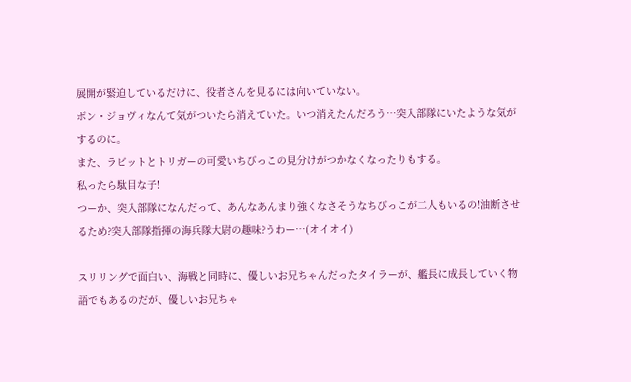展開が緊迫しているだけに、役者さんを見るには向いていない。
ボン・ジョヴィなんて気がついたら消えていた。いつ消えたんだろう…突入部隊にいたような気がするのに。
また、ラビットとトリガーの可愛いちびっこの見分けがつかなくなったりもする。
私ったら駄目な子!
つーか、突入部隊になんだって、あんなあんまり強くなさそうなちびっこが二人もいるの!油断させるため?突入部隊指揮の海兵隊大尉の趣味?うわー…(オイオイ)

スリリングで面白い、海戦と同時に、優しいお兄ちゃんだったタイラーが、艦長に成長していく物語でもあるのだが、優しいお兄ちゃ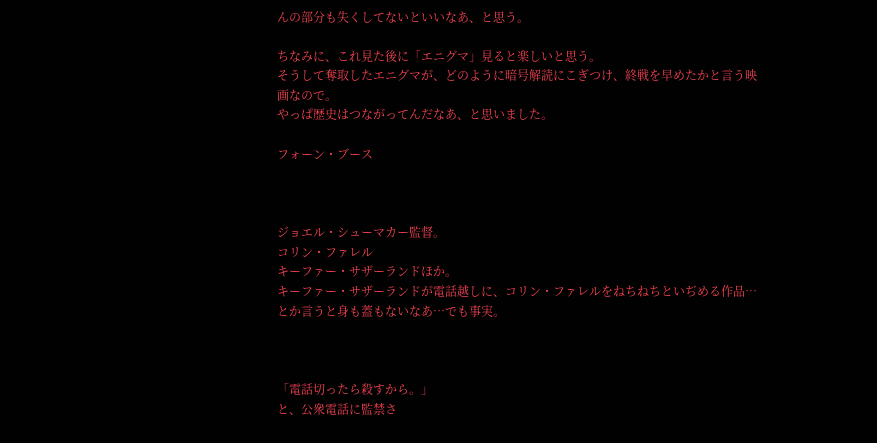んの部分も失くしてないといいなあ、と思う。

ちなみに、これ見た後に「エニグマ」見ると楽しいと思う。
そうして奪取したエニグマが、どのように暗号解読にこぎつけ、終戦を早めたかと言う映画なので。
やっぱ歴史はつながってんだなあ、と思いました。

フォーン・ブース



ジョエル・シューマカー監督。
コリン・ファレル
キーファー・サザーランドほか。
キーファー・サザーランドが電話越しに、コリン・ファレルをねちねちといぢめる作品…とか言うと身も蓋もないなあ…でも事実。



「電話切ったら殺すから。」
と、公衆電話に監禁さ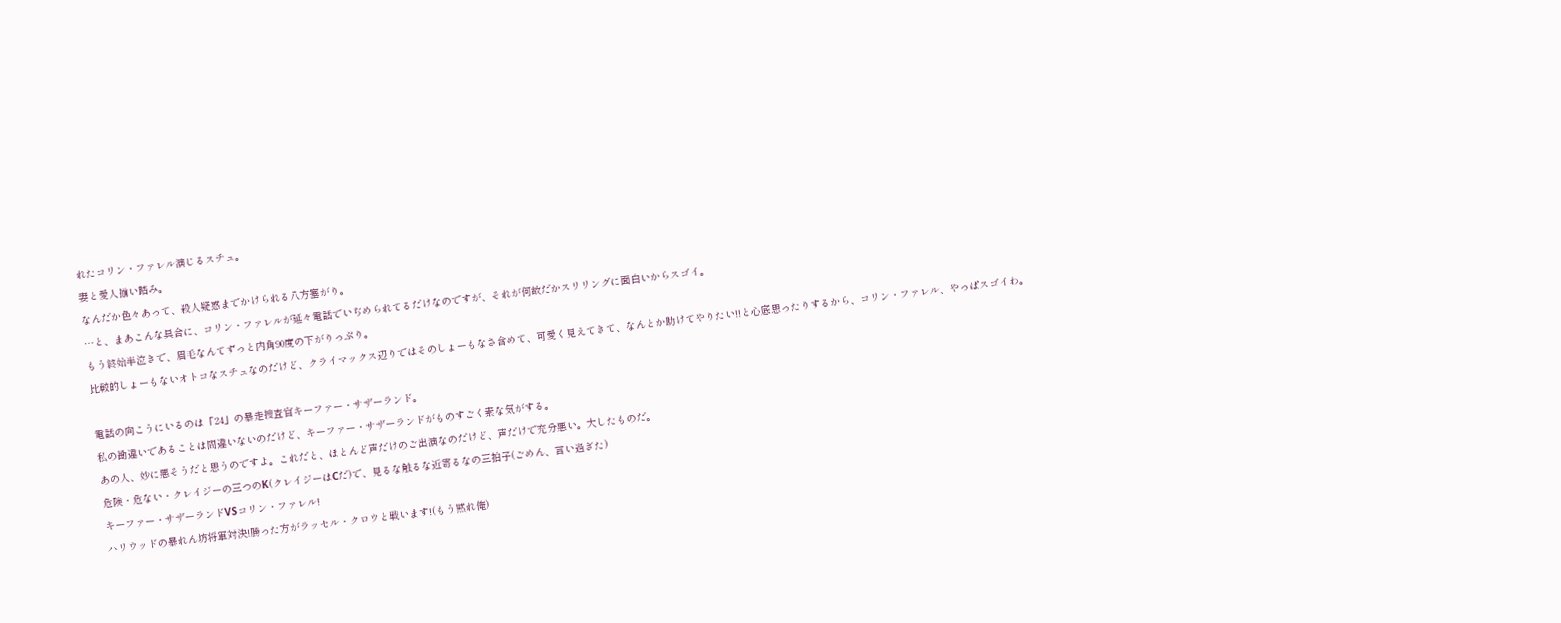れたコリン・ファレル演じるスチュ。
妻と愛人揃い踏み。
なんだか色々あって、殺人疑惑までかけられる八方塞がり。
…と、まあこんな具合に、コリン・ファレルが延々電話でいぢめられてるだけなのですが、それが何故だかスリリングに面白いからスゴイ。
もう終始半泣きで、眉毛なんてずっと内角90度の下がりっぷり。
比較的しょーもないオトコなスチュなのだけど、クライマックス辺りではそのしょーもなさ含めて、可愛く見えてきて、なんとか助けてやりたい!!と心底思ったりするから、コリン・ファレル、やっぱスゴイわ。

電話の向こうにいるのは「24」の暴走捜査官キーファー・サザーランド。
私の勘違いであることは間違いないのだけど、キーファー・サザーランドがものすごく素な気がする。
あの人、妙に悪そうだと思うのですよ。これだと、ほとんど声だけのご出演なのだけど、声だけで充分悪い。大したものだ。
危険・危ない・クレイジーの三つのK(クレイジーはCだ)で、見るな触るな近寄るなの三拍子(ごめん、言い過ぎた)
キーファー・サザーランドVSコリン・ファレル!
ハリウッドの暴れん坊将軍対決!勝った方がラッセル・クロウと戦います!(もう黙れ俺)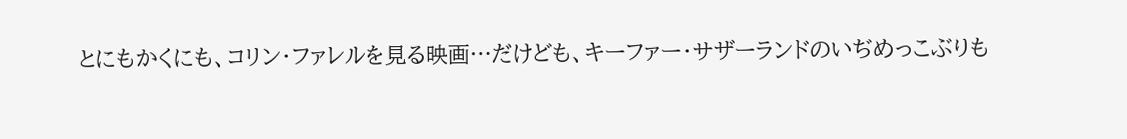とにもかくにも、コリン・ファレルを見る映画…だけども、キーファー・サザーランドのいぢめっこぶりも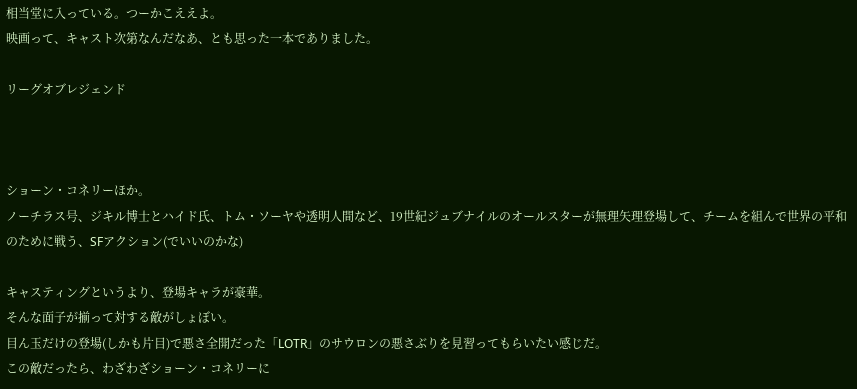相当堂に入っている。つーかこええよ。
映画って、キャスト次第なんだなあ、とも思った一本でありました。

リーグオブレジェンド



ショーン・コネリーほか。
ノーチラス号、ジキル博士とハイド氏、トム・ソーヤや透明人間など、19世紀ジュブナイルのオールスターが無理矢理登場して、チームを組んで世界の平和のために戦う、SFアクション(でいいのかな)

キャスティングというより、登場キャラが豪華。
そんな面子が揃って対する敵がしょぼい。
目ん玉だけの登場(しかも片目)で悪さ全開だった「LOTR」のサウロンの悪さぶりを見習ってもらいたい感じだ。
この敵だったら、わざわざショーン・コネリーに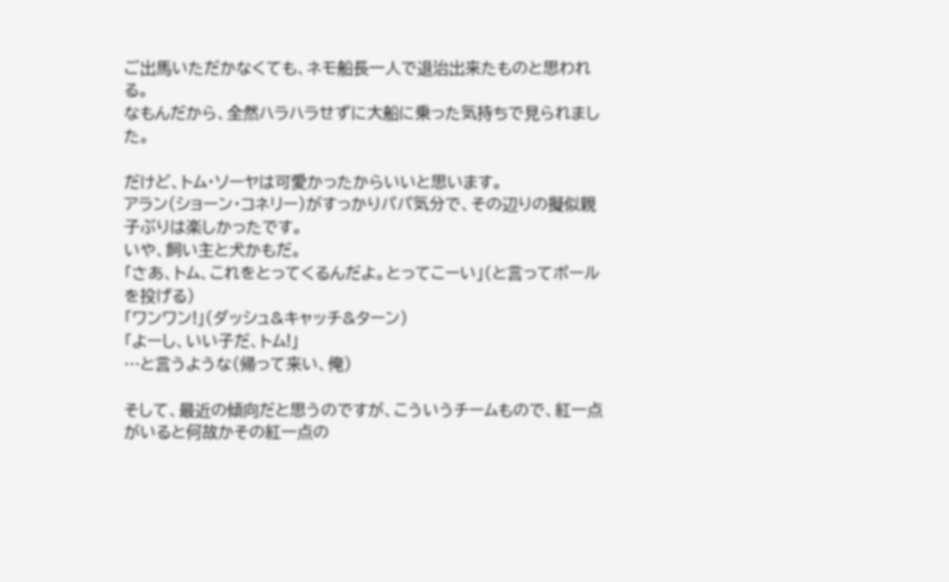ご出馬いただかなくても、ネモ船長一人で退治出来たものと思われる。
なもんだから、全然ハラハラせずに大船に乗った気持ちで見られました。

だけど、トム・ソーヤは可愛かったからいいと思います。
アラン(ショーン・コネリー)がすっかりパパ気分で、その辺りの擬似親子ぶりは楽しかったです。
いや、飼い主と犬かもだ。
「さあ、トム、これをとってくるんだよ。とってこーい」(と言ってボールを投げる)
「ワンワン!」(ダッシュ&キャッチ&ターン)
「よーし、いい子だ、トム!」
…と言うような(帰って来い、俺)

そして、最近の傾向だと思うのですが、こういうチームもので、紅一点がいると何故かその紅一点の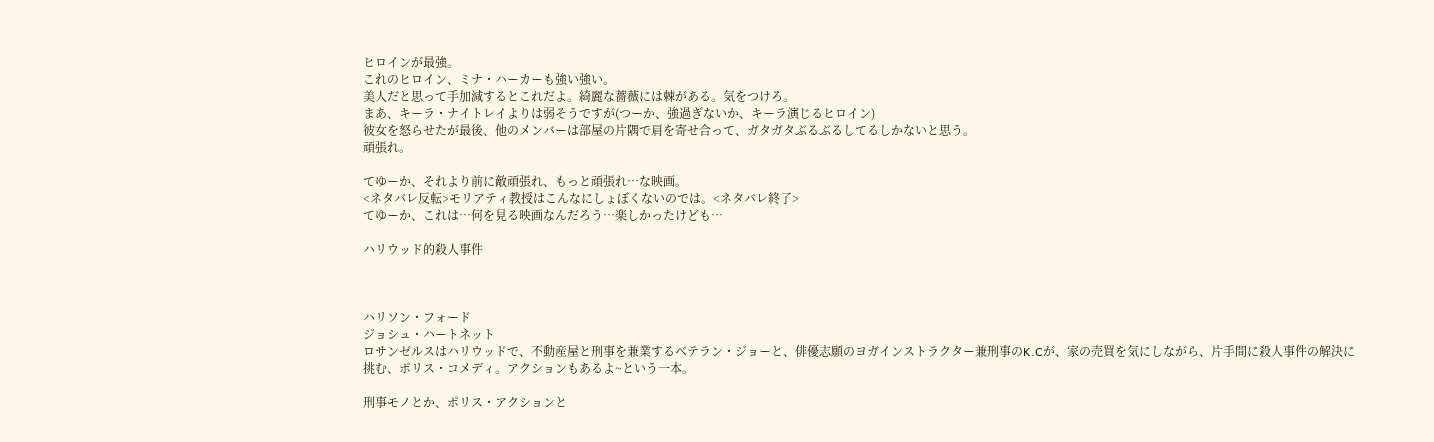ヒロインが最強。
これのヒロイン、ミナ・ハーカーも強い強い。
美人だと思って手加減するとこれだよ。綺麗な薔薇には棘がある。気をつけろ。
まあ、キーラ・ナイトレイよりは弱そうですが(つーか、強過ぎないか、キーラ演じるヒロイン)
彼女を怒らせたが最後、他のメンバーは部屋の片隅で肩を寄せ合って、ガタガタぶるぶるしてるしかないと思う。
頑張れ。

てゆーか、それより前に敵頑張れ、もっと頑張れ…な映画。
<ネタバレ反転>モリアティ教授はこんなにしょぼくないのでは。<ネタバレ終了>
てゆーか、これは…何を見る映画なんだろう…楽しかったけども…

ハリウッド的殺人事件



ハリソン・フォード
ジョシュ・ハートネット
ロサンゼルスはハリウッドで、不動産屋と刑事を兼業するベテラン・ジョーと、俳優志願のヨガインストラクター兼刑事のK.Cが、家の売買を気にしながら、片手間に殺人事件の解決に挑む、ポリス・コメディ。アクションもあるよ~という一本。

刑事モノとか、ポリス・アクションと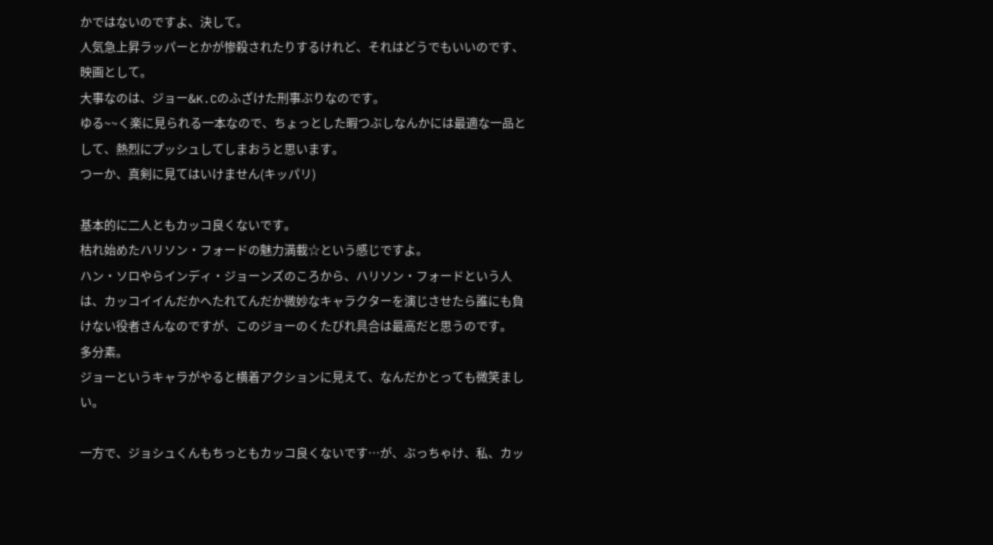かではないのですよ、決して。
人気急上昇ラッパーとかが惨殺されたりするけれど、それはどうでもいいのです、映画として。
大事なのは、ジョー&K.Cのふざけた刑事ぶりなのです。
ゆる~~く楽に見られる一本なので、ちょっとした暇つぶしなんかには最適な一品として、熱烈にプッシュしてしまおうと思います。
つーか、真剣に見てはいけません(キッパリ)

基本的に二人ともカッコ良くないです。
枯れ始めたハリソン・フォードの魅力満載☆という感じですよ。
ハン・ソロやらインディ・ジョーンズのころから、ハリソン・フォードという人は、カッコイイんだかへたれてんだか微妙なキャラクターを演じさせたら誰にも負けない役者さんなのですが、このジョーのくたびれ具合は最高だと思うのです。
多分素。
ジョーというキャラがやると横着アクションに見えて、なんだかとっても微笑ましい。

一方で、ジョシュくんもちっともカッコ良くないです…が、ぶっちゃけ、私、カッ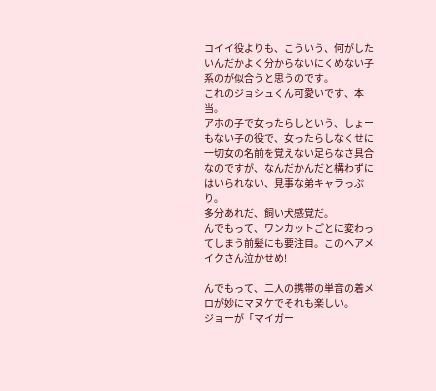コイイ役よりも、こういう、何がしたいんだかよく分からないにくめない子系のが似合うと思うのです。
これのジョシュくん可愛いです、本当。
アホの子で女ったらしという、しょーもない子の役で、女ったらしなくせに一切女の名前を覚えない足らなさ具合なのですが、なんだかんだと構わずにはいられない、見事な弟キャラっぷり。
多分あれだ、飼い犬感覚だ。
んでもって、ワンカットごとに変わってしまう前髪にも要注目。このヘアメイクさん泣かせめ!

んでもって、二人の携帯の単音の着メロが妙にマヌケでそれも楽しい。
ジョーが「マイガー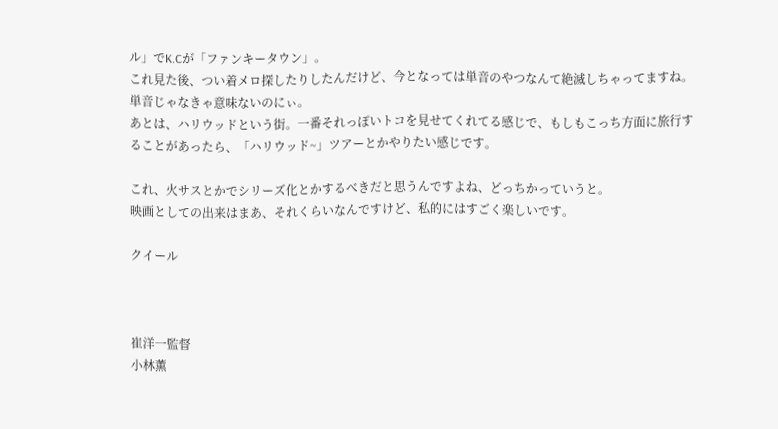ル」でK.Cが「ファンキータウン」。
これ見た後、つい着メロ探したりしたんだけど、今となっては単音のやつなんて絶滅しちゃってますね。単音じゃなきゃ意味ないのにぃ。
あとは、ハリウッドという街。一番それっぽいトコを見せてくれてる感じで、もしもこっち方面に旅行することがあったら、「ハリウッド~」ツアーとかやりたい感じです。

これ、火サスとかでシリーズ化とかするべきだと思うんですよね、どっちかっていうと。
映画としての出来はまあ、それくらいなんですけど、私的にはすごく楽しいです。

クイール



崔洋一監督
小林薫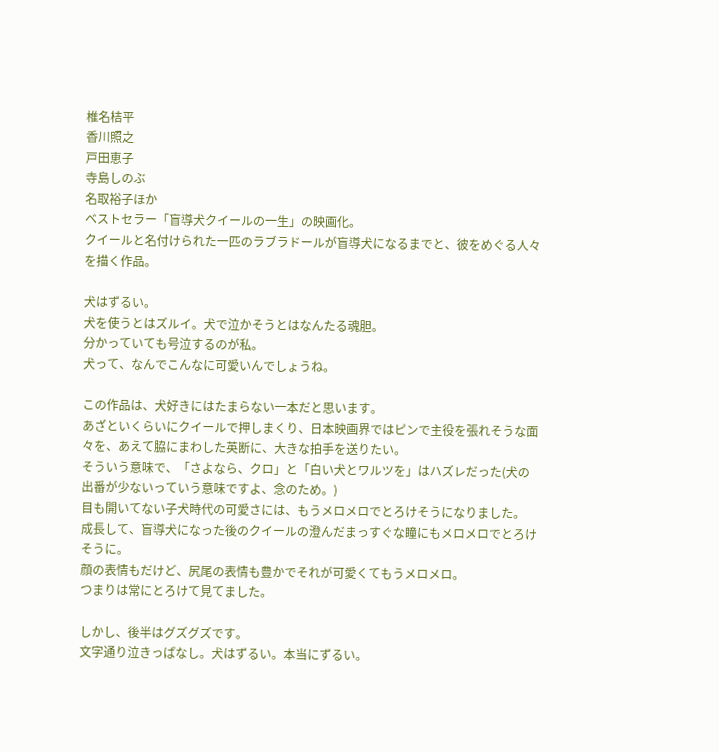椎名桔平
香川照之
戸田恵子
寺島しのぶ
名取裕子ほか
ベストセラー「盲導犬クイールの一生」の映画化。
クイールと名付けられた一匹のラブラドールが盲導犬になるまでと、彼をめぐる人々を描く作品。

犬はずるい。
犬を使うとはズルイ。犬で泣かそうとはなんたる魂胆。
分かっていても号泣するのが私。
犬って、なんでこんなに可愛いんでしょうね。

この作品は、犬好きにはたまらない一本だと思います。
あざといくらいにクイールで押しまくり、日本映画界ではピンで主役を張れそうな面々を、あえて脇にまわした英断に、大きな拍手を送りたい。
そういう意味で、「さよなら、クロ」と「白い犬とワルツを」はハズレだった(犬の出番が少ないっていう意味ですよ、念のため。)
目も開いてない子犬時代の可愛さには、もうメロメロでとろけそうになりました。
成長して、盲導犬になった後のクイールの澄んだまっすぐな瞳にもメロメロでとろけそうに。
顔の表情もだけど、尻尾の表情も豊かでそれが可愛くてもうメロメロ。
つまりは常にとろけて見てました。

しかし、後半はグズグズです。
文字通り泣きっぱなし。犬はずるい。本当にずるい。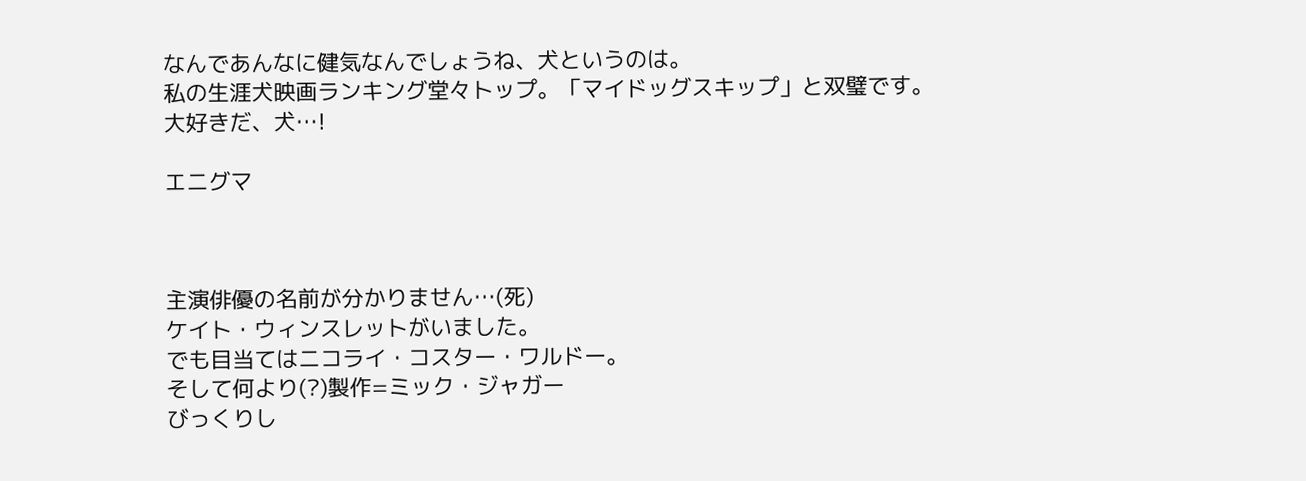なんであんなに健気なんでしょうね、犬というのは。
私の生涯犬映画ランキング堂々トップ。「マイドッグスキップ」と双璧です。
大好きだ、犬…!

エニグマ



主演俳優の名前が分かりません…(死)
ケイト・ウィンスレットがいました。
でも目当てはニコライ・コスター・ワルドー。
そして何より(?)製作=ミック・ジャガー
びっくりし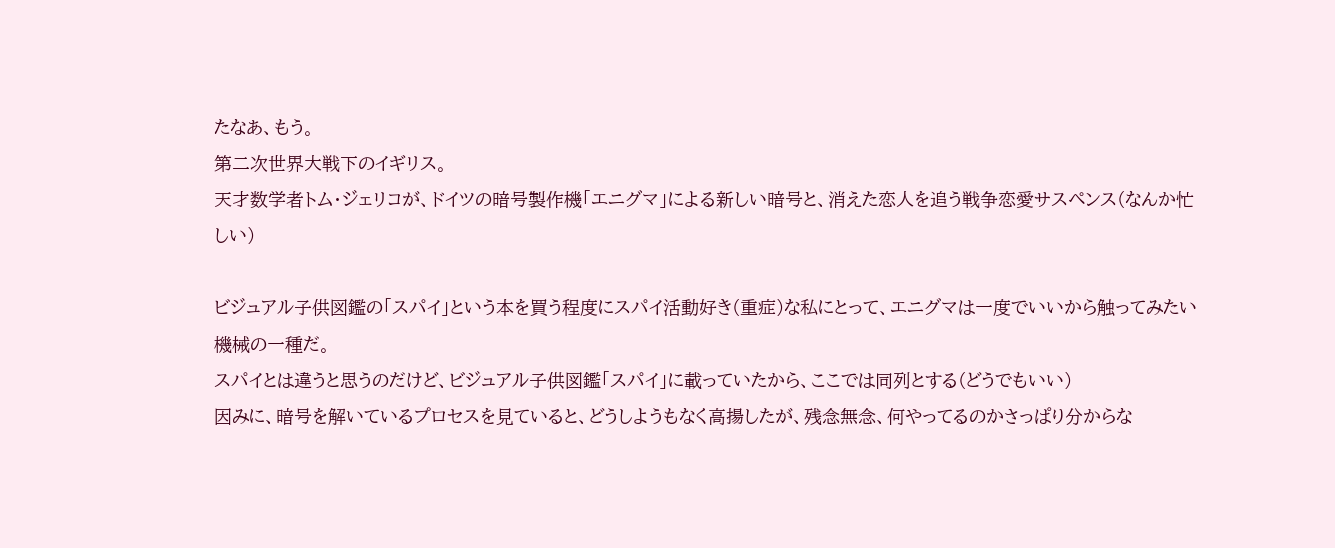たなあ、もう。
第二次世界大戦下のイギリス。
天才数学者トム・ジェリコが、ドイツの暗号製作機「エニグマ」による新しい暗号と、消えた恋人を追う戦争恋愛サスペンス(なんか忙しい)

ビジュアル子供図鑑の「スパイ」という本を買う程度にスパイ活動好き(重症)な私にとって、エニグマは一度でいいから触ってみたい機械の一種だ。
スパイとは違うと思うのだけど、ビジュアル子供図鑑「スパイ」に載っていたから、ここでは同列とする(どうでもいい)
因みに、暗号を解いているプロセスを見ていると、どうしようもなく高揚したが、残念無念、何やってるのかさっぱり分からな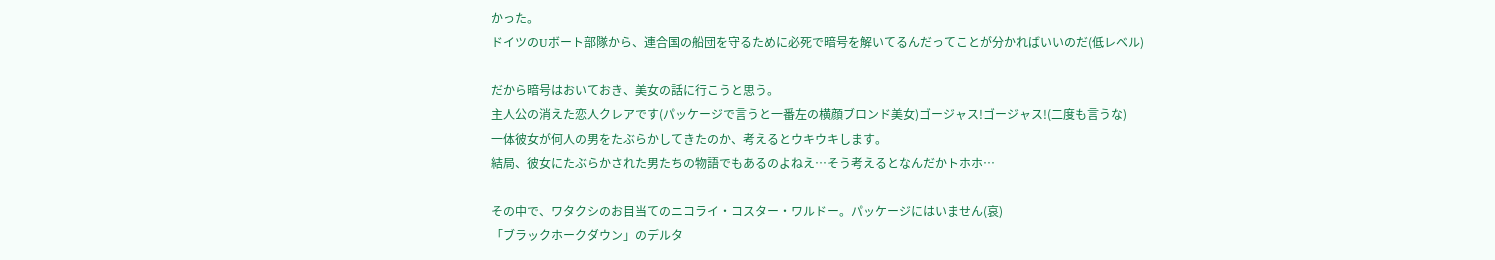かった。
ドイツのUボート部隊から、連合国の船団を守るために必死で暗号を解いてるんだってことが分かればいいのだ(低レベル)

だから暗号はおいておき、美女の話に行こうと思う。
主人公の消えた恋人クレアです(パッケージで言うと一番左の横顔ブロンド美女)ゴージャス!ゴージャス!(二度も言うな)
一体彼女が何人の男をたぶらかしてきたのか、考えるとウキウキします。
結局、彼女にたぶらかされた男たちの物語でもあるのよねえ…そう考えるとなんだかトホホ…

その中で、ワタクシのお目当てのニコライ・コスター・ワルドー。パッケージにはいません(哀)
「ブラックホークダウン」のデルタ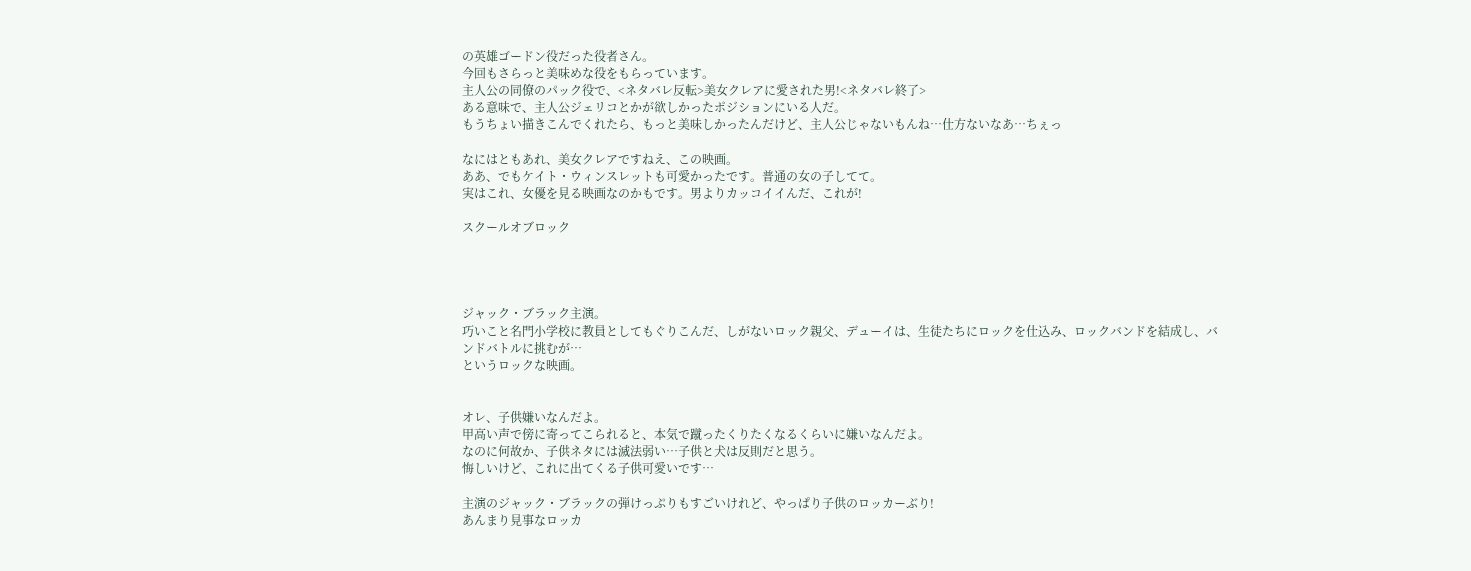の英雄ゴードン役だった役者さん。
今回もさらっと美味めな役をもらっています。
主人公の同僚のパック役で、<ネタバレ反転>美女クレアに愛された男!<ネタバレ終了>
ある意味で、主人公ジェリコとかが欲しかったポジションにいる人だ。
もうちょい描きこんでくれたら、もっと美味しかったんだけど、主人公じゃないもんね…仕方ないなあ…ちぇっ

なにはともあれ、美女クレアですねえ、この映画。
ああ、でもケイト・ウィンスレットも可愛かったです。普通の女の子してて。
実はこれ、女優を見る映画なのかもです。男よりカッコイイんだ、これが!

スクールオブロック




ジャック・ブラック主演。
巧いこと名門小学校に教員としてもぐりこんだ、しがないロック親父、デューイは、生徒たちにロックを仕込み、ロックバンドを結成し、バンドバトルに挑むが…
というロックな映画。


オレ、子供嫌いなんだよ。
甲高い声で傍に寄ってこられると、本気で蹴ったくりたくなるくらいに嫌いなんだよ。
なのに何故か、子供ネタには滅法弱い…子供と犬は反則だと思う。
悔しいけど、これに出てくる子供可愛いです…

主演のジャック・ブラックの弾けっぷりもすごいけれど、やっぱり子供のロッカーぶり!
あんまり見事なロッカ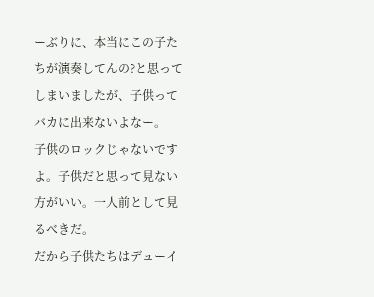ーぶりに、本当にこの子たちが演奏してんの?と思ってしまいましたが、子供ってバカに出来ないよなー。
子供のロックじゃないですよ。子供だと思って見ない方がいい。一人前として見るべきだ。
だから子供たちはデューイ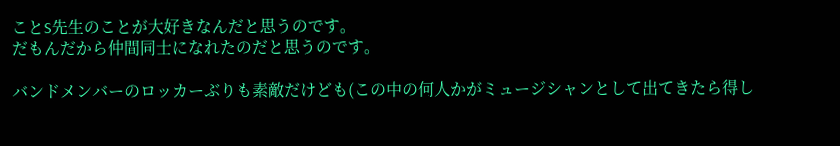ことS先生のことが大好きなんだと思うのです。
だもんだから仲間同士になれたのだと思うのです。

バンドメンバーのロッカーぶりも素敵だけども(この中の何人かがミュージシャンとして出てきたら得し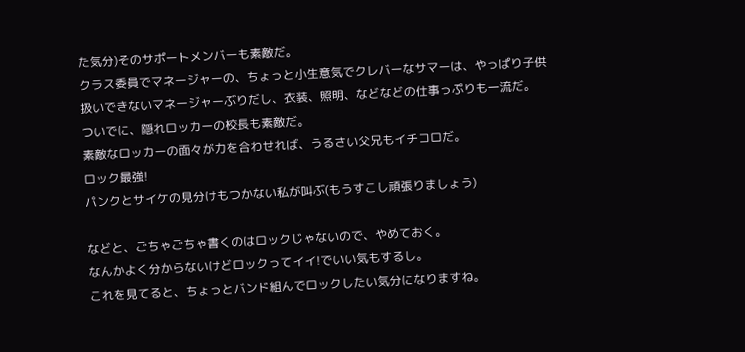た気分)そのサポートメンバーも素敵だ。
クラス委員でマネージャーの、ちょっと小生意気でクレバーなサマーは、やっぱり子供扱いできないマネージャーぶりだし、衣装、照明、などなどの仕事っぷりも一流だ。
ついでに、隠れロッカーの校長も素敵だ。
素敵なロッカーの面々が力を合わせれば、うるさい父兄もイチコロだ。
ロック最強!
パンクとサイケの見分けもつかない私が叫ぶ(もうすこし頑張りましょう)

などと、ごちゃごちゃ書くのはロックじゃないので、やめておく。
なんかよく分からないけどロックってイイ!でいい気もするし。
これを見てると、ちょっとバンド組んでロックしたい気分になりますね。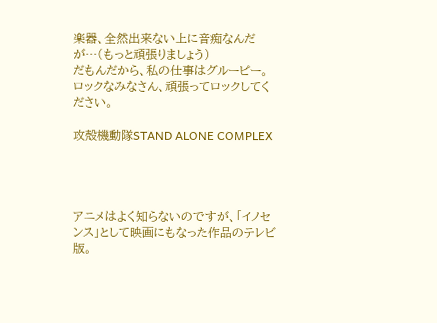楽器、全然出来ない上に音痴なんだが…(もっと頑張りましょう)
だもんだから、私の仕事はグルーピー。
ロックなみなさん、頑張ってロックしてください。

攻殻機動隊STAND ALONE COMPLEX




アニメはよく知らないのですが、「イノセンス」として映画にもなった作品のテレビ版。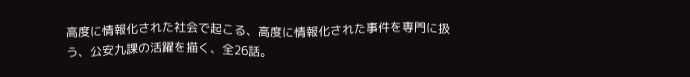高度に情報化された社会で起こる、高度に情報化された事件を専門に扱う、公安九課の活躍を描く、全26話。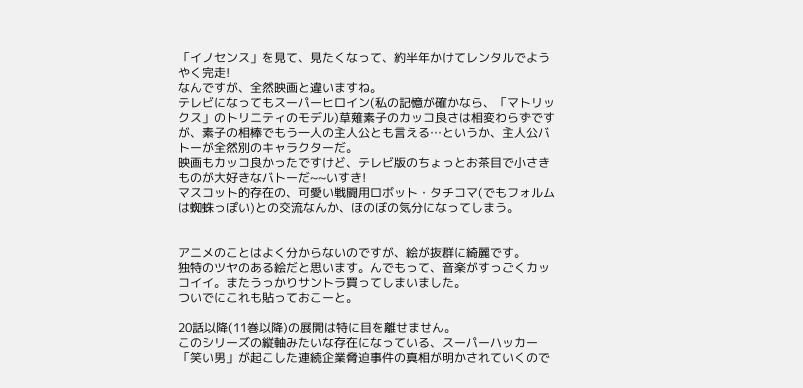「イノセンス」を見て、見たくなって、約半年かけてレンタルでようやく完走!
なんですが、全然映画と違いますね。
テレビになってもスーパーヒロイン(私の記憶が確かなら、「マトリックス」のトリニティのモデル)草薙素子のカッコ良さは相変わらずですが、素子の相棒でもう一人の主人公とも言える…というか、主人公バトーが全然別のキャラクターだ。
映画もカッコ良かったですけど、テレビ版のちょっとお茶目で小さきものが大好きなバトーだ~~いすき!
マスコット的存在の、可愛い戦闘用ロボット・タチコマ(でもフォルムは蜘蛛っぽい)との交流なんか、ほのぼの気分になってしまう。


アニメのことはよく分からないのですが、絵が抜群に綺麗です。
独特のツヤのある絵だと思います。んでもって、音楽がすっごくカッコイイ。またうっかりサントラ買ってしまいました。
ついでにこれも貼っておこーと。

20話以降(11巻以降)の展開は特に目を離せません。
このシリーズの縦軸みたいな存在になっている、スーパーハッカー「笑い男」が起こした連続企業脅迫事件の真相が明かされていくので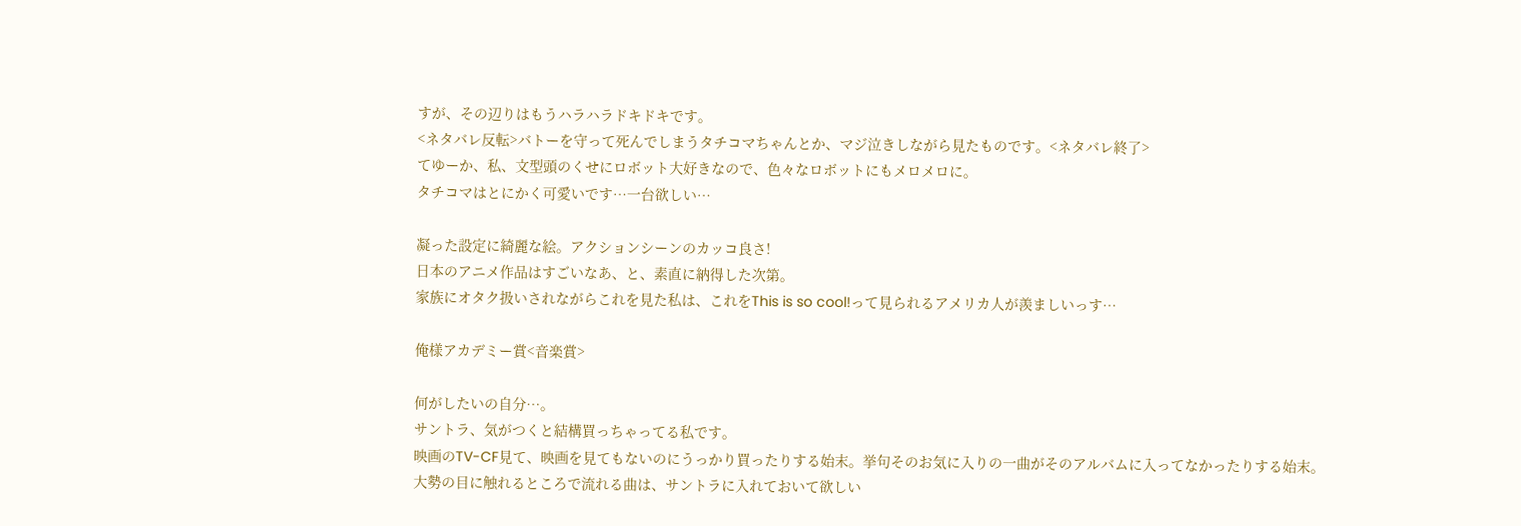すが、その辺りはもうハラハラドキドキです。
<ネタバレ反転>バトーを守って死んでしまうタチコマちゃんとか、マジ泣きしながら見たものです。<ネタバレ終了>
てゆーか、私、文型頭のくせにロボット大好きなので、色々なロボットにもメロメロに。
タチコマはとにかく可愛いです…一台欲しい…

凝った設定に綺麗な絵。アクションシーンのカッコ良さ!
日本のアニメ作品はすごいなあ、と、素直に納得した次第。
家族にオタク扱いされながらこれを見た私は、これをThis is so cool!って見られるアメリカ人が羨ましいっす…

俺様アカデミー賞<音楽賞>

何がしたいの自分…。
サントラ、気がつくと結構買っちゃってる私です。
映画のTV-CF見て、映画を見てもないのにうっかり買ったりする始末。挙句そのお気に入りの一曲がそのアルバムに入ってなかったりする始末。
大勢の目に触れるところで流れる曲は、サントラに入れておいて欲しい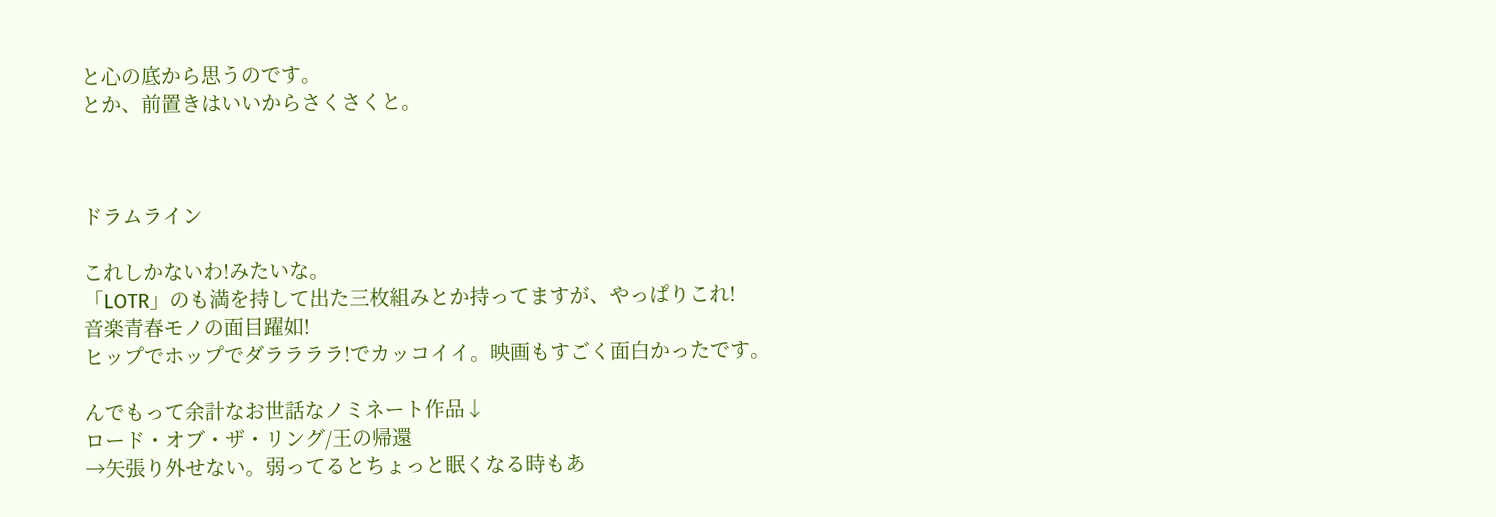と心の底から思うのです。
とか、前置きはいいからさくさくと。



ドラムライン

これしかないわ!みたいな。
「LOTR」のも満を持して出た三枚組みとか持ってますが、やっぱりこれ!
音楽青春モノの面目躍如!
ヒップでホップでダララララ!でカッコイイ。映画もすごく面白かったです。

んでもって余計なお世話なノミネート作品↓
ロード・オブ・ザ・リング/王の帰還
→矢張り外せない。弱ってるとちょっと眠くなる時もあ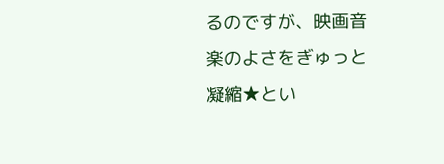るのですが、映画音楽のよさをぎゅっと凝縮★とい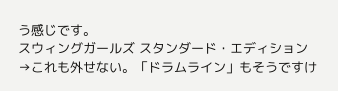う感じです。
スウィングガールズ スタンダード・エディション
→これも外せない。「ドラムライン」もそうですけ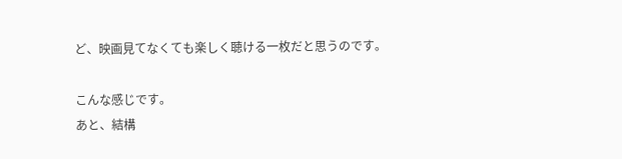ど、映画見てなくても楽しく聴ける一枚だと思うのです。

こんな感じです。
あと、結構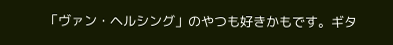「ヴァン・ヘルシング」のやつも好きかもです。ギタ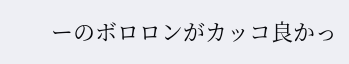ーのボロロンがカッコ良かっ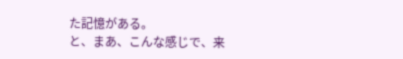た記憶がある。
と、まあ、こんな感じで、来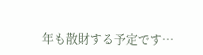年も散財する予定です…